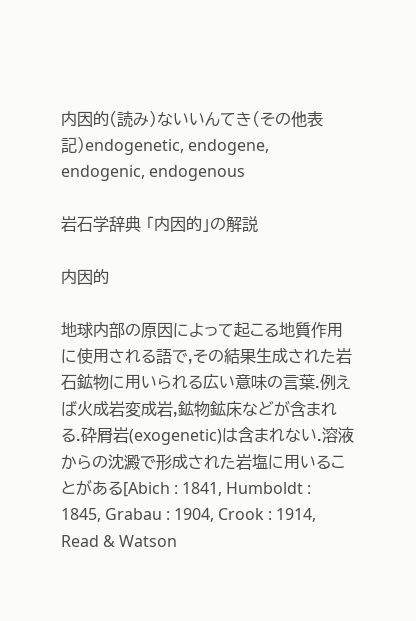内因的(読み)ないいんてき(その他表記)endogenetic, endogene, endogenic, endogenous

岩石学辞典 「内因的」の解説

内因的

地球内部の原因によって起こる地質作用に使用される語で,その結果生成された岩石鉱物に用いられる広い意味の言葉.例えば火成岩変成岩,鉱物鉱床などが含まれる.砕屑岩(exogenetic)は含まれない.溶液からの沈澱で形成された岩塩に用いることがある[Abich : 1841, Humboldt : 1845, Grabau : 1904, Crook : 1914, Read & Watson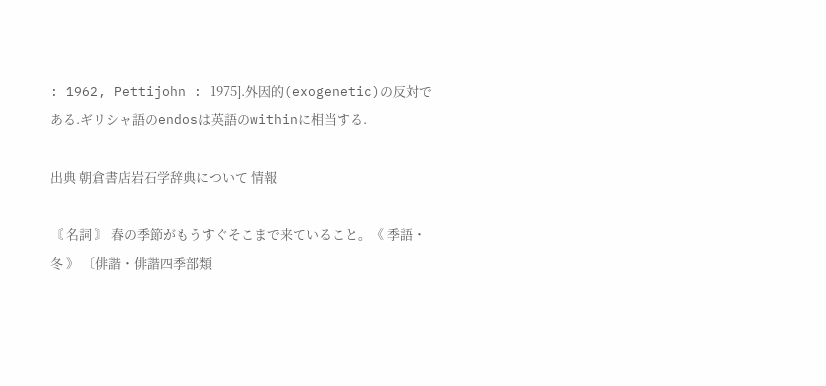: 1962, Pettijohn : 1975].外因的(exogenetic)の反対である.ギリシャ語のendosは英語のwithinに相当する.

出典 朝倉書店岩石学辞典について 情報

〘 名詞 〙 春の季節がもうすぐそこまで来ていること。《 季語・冬 》 〔俳諧・俳諧四季部類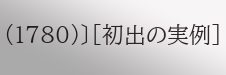(1780)〕[初出の実例]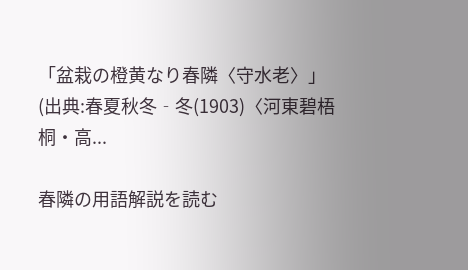「盆栽の橙黄なり春隣〈守水老〉」(出典:春夏秋冬‐冬(1903)〈河東碧梧桐・高...

春隣の用語解説を読む